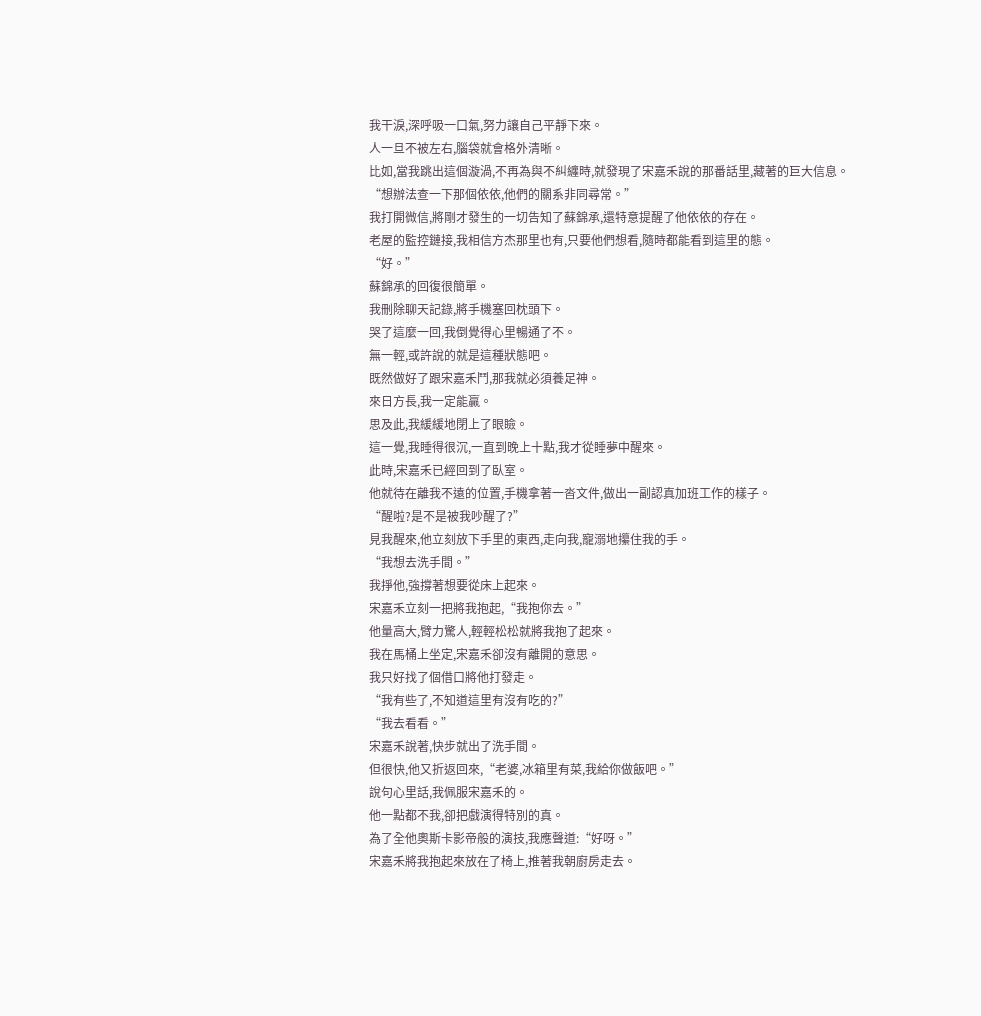我干淚,深呼吸一口氣,努力讓自己平靜下來。
人一旦不被左右,腦袋就會格外清晰。
比如,當我跳出這個漩渦,不再為與不糾纏時,就發現了宋嘉禾說的那番話里,藏著的巨大信息。
“想辦法查一下那個依依,他們的關系非同尋常。”
我打開微信,將剛才發生的一切告知了蘇錦承,還特意提醒了他依依的存在。
老屋的監控鏈接,我相信方杰那里也有,只要他們想看,隨時都能看到這里的態。
“好。”
蘇錦承的回復很簡單。
我刪除聊天記錄,將手機塞回枕頭下。
哭了這麼一回,我倒覺得心里暢通了不。
無一輕,或許說的就是這種狀態吧。
既然做好了跟宋嘉禾鬥,那我就必須養足神。
來日方長,我一定能贏。
思及此,我緩緩地閉上了眼瞼。
這一覺,我睡得很沉,一直到晚上十點,我才從睡夢中醒來。
此時,宋嘉禾已經回到了臥室。
他就待在離我不遠的位置,手機拿著一沓文件,做出一副認真加班工作的樣子。
“醒啦?是不是被我吵醒了?”
見我醒來,他立刻放下手里的東西,走向我,寵溺地攥住我的手。
“我想去洗手間。”
我掙他,強撐著想要從床上起來。
宋嘉禾立刻一把將我抱起,“我抱你去。”
他量高大,臂力驚人,輕輕松松就將我抱了起來。
我在馬桶上坐定,宋嘉禾卻沒有離開的意思。
我只好找了個借口將他打發走。
“我有些了,不知道這里有沒有吃的?”
“我去看看。”
宋嘉禾說著,快步就出了洗手間。
但很快,他又折返回來,“老婆,冰箱里有菜,我給你做飯吧。”
說句心里話,我佩服宋嘉禾的。
他一點都不我,卻把戲演得特別的真。
為了全他奧斯卡影帝般的演技,我應聲道:“好呀。”
宋嘉禾將我抱起來放在了椅上,推著我朝廚房走去。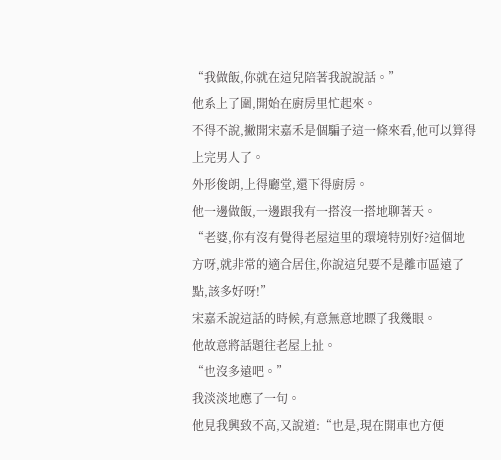“我做飯,你就在這兒陪著我說說話。”
他系上了圍,開始在廚房里忙起來。
不得不說,撇開宋嘉禾是個騙子這一條來看,他可以算得上完男人了。
外形俊朗,上得廳堂,還下得廚房。
他一邊做飯,一邊跟我有一搭沒一搭地聊著天。
“老婆,你有沒有覺得老屋這里的環境特別好?這個地方呀,就非常的適合居住,你說這兒要不是離市區遠了點,該多好呀!”
宋嘉禾說這話的時候,有意無意地瞟了我幾眼。
他故意將話題往老屋上扯。
“也沒多遠吧。”
我淡淡地應了一句。
他見我興致不高,又說道:“也是,現在開車也方便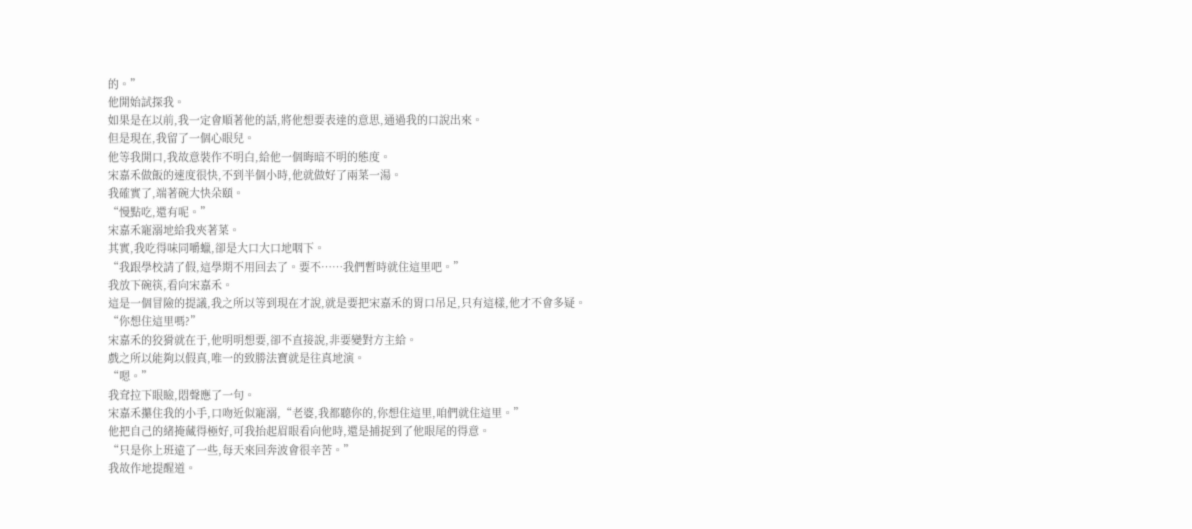的。”
他開始試探我。
如果是在以前,我一定會順著他的話,將他想要表達的意思,通過我的口說出來。
但是現在,我留了一個心眼兒。
他等我開口,我故意裝作不明白,給他一個晦暗不明的態度。
宋嘉禾做飯的速度很快,不到半個小時,他就做好了兩菜一湯。
我確實了,端著碗大快朵頤。
“慢點吃,還有呢。”
宋嘉禾寵溺地給我夾著菜。
其實,我吃得味同嚼蠟,卻是大口大口地咽下。
“我跟學校請了假,這學期不用回去了。要不……我們暫時就住這里吧。”
我放下碗筷,看向宋嘉禾。
這是一個冒險的提議,我之所以等到現在才說,就是要把宋嘉禾的胃口吊足,只有這樣,他才不會多疑。
“你想住這里嗎?”
宋嘉禾的狡猾就在于,他明明想要,卻不直接說,非要變對方主給。
戲之所以能夠以假真,唯一的致勝法寶就是往真地演。
“嗯。”
我耷拉下眼瞼,悶聲應了一句。
宋嘉禾攥住我的小手,口吻近似寵溺,“老婆,我都聽你的,你想住這里,咱們就住這里。”
他把自己的緒掩藏得極好,可我抬起眉眼看向他時,還是捕捉到了他眼尾的得意。
“只是你上班遠了一些,每天來回奔波會很辛苦。”
我故作地提醒道。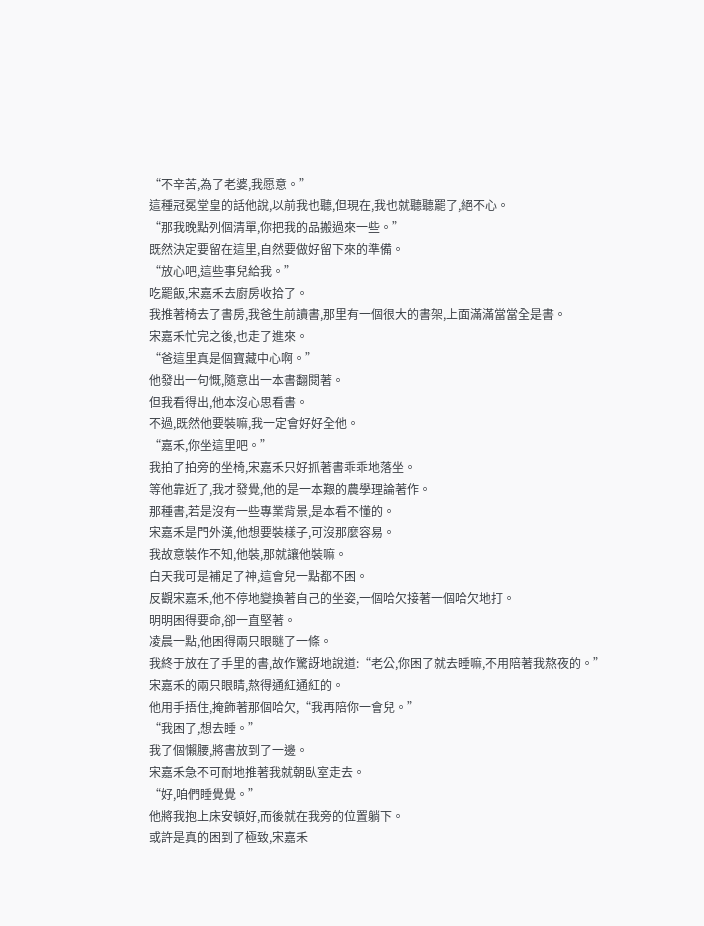“不辛苦,為了老婆,我愿意。”
這種冠冕堂皇的話他說,以前我也聽,但現在,我也就聽聽罷了,絕不心。
“那我晚點列個清單,你把我的品搬過來一些。”
既然決定要留在這里,自然要做好留下來的準備。
“放心吧,這些事兒給我。”
吃罷飯,宋嘉禾去廚房收拾了。
我推著椅去了書房,我爸生前讀書,那里有一個很大的書架,上面滿滿當當全是書。
宋嘉禾忙完之後,也走了進來。
“爸這里真是個寶藏中心啊。”
他發出一句慨,隨意出一本書翻閱著。
但我看得出,他本沒心思看書。
不過,既然他要裝嘛,我一定會好好全他。
“嘉禾,你坐這里吧。”
我拍了拍旁的坐椅,宋嘉禾只好抓著書乖乖地落坐。
等他靠近了,我才發覺,他的是一本艱的農學理論著作。
那種書,若是沒有一些專業背景,是本看不懂的。
宋嘉禾是門外漢,他想要裝樣子,可沒那麼容易。
我故意裝作不知,他裝,那就讓他裝嘛。
白天我可是補足了神,這會兒一點都不困。
反觀宋嘉禾,他不停地變換著自己的坐姿,一個哈欠接著一個哈欠地打。
明明困得要命,卻一直堅著。
凌晨一點,他困得兩只眼瞇了一條。
我終于放在了手里的書,故作驚訝地說道:“老公,你困了就去睡嘛,不用陪著我熬夜的。”
宋嘉禾的兩只眼睛,熬得通紅通紅的。
他用手捂住,掩飾著那個哈欠,“我再陪你一會兒。”
“我困了,想去睡。”
我了個懶腰,將書放到了一邊。
宋嘉禾急不可耐地推著我就朝臥室走去。
“好,咱們睡覺覺。”
他將我抱上床安頓好,而後就在我旁的位置躺下。
或許是真的困到了極致,宋嘉禾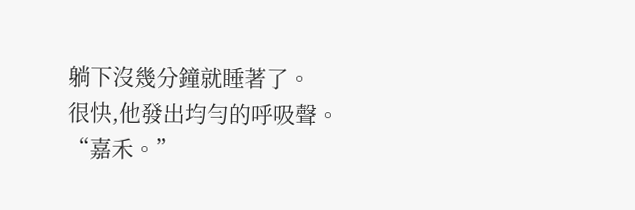躺下沒幾分鐘就睡著了。
很快,他發出均勻的呼吸聲。
“嘉禾。”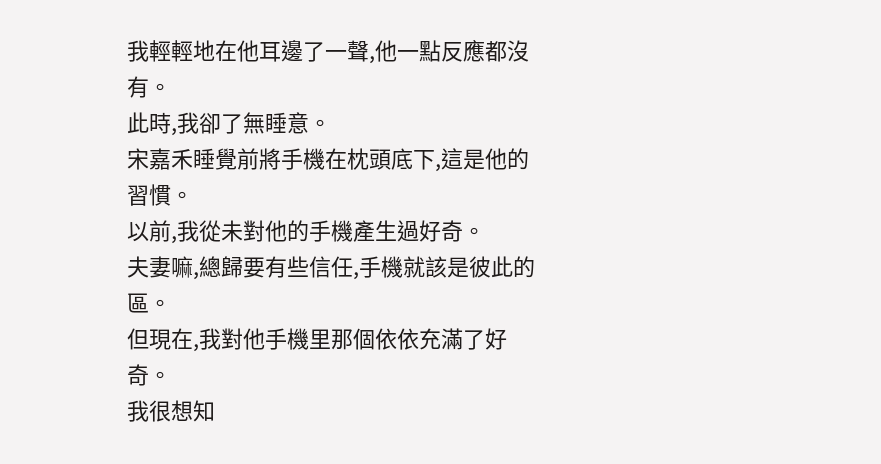我輕輕地在他耳邊了一聲,他一點反應都沒有。
此時,我卻了無睡意。
宋嘉禾睡覺前將手機在枕頭底下,這是他的習慣。
以前,我從未對他的手機產生過好奇。
夫妻嘛,總歸要有些信任,手機就該是彼此的區。
但現在,我對他手機里那個依依充滿了好奇。
我很想知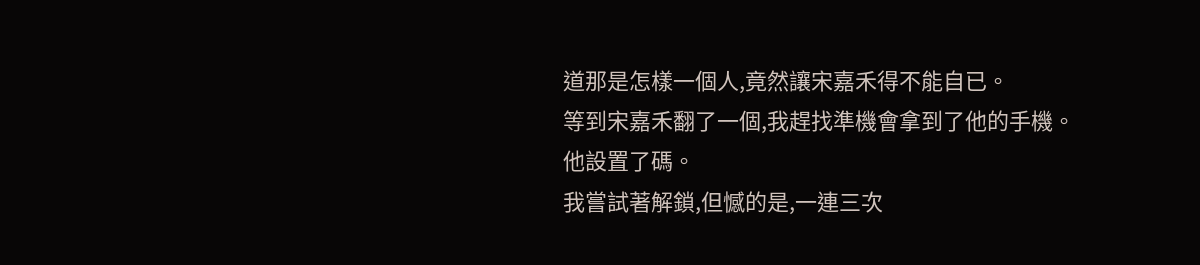道那是怎樣一個人,竟然讓宋嘉禾得不能自已。
等到宋嘉禾翻了一個,我趕找準機會拿到了他的手機。
他設置了碼。
我嘗試著解鎖,但憾的是,一連三次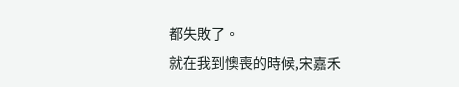都失敗了。
就在我到懊喪的時候,宋嘉禾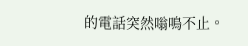的電話突然嗡鳴不止。